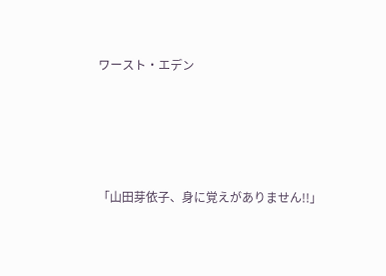ワースト・エデン





「山田芽依子、身に覚えがありません!!」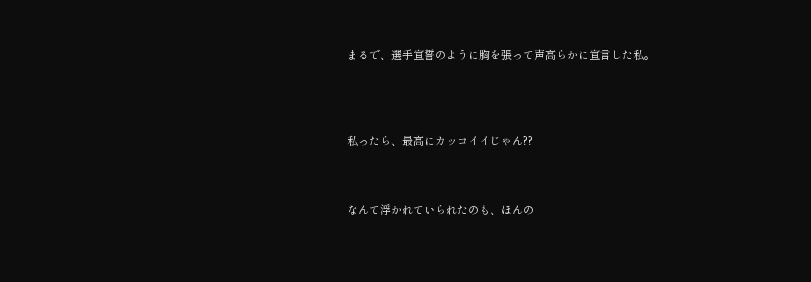まるで、選手宣誓のように胸を張って声高らかに宣言した私。




私ったら、最高にカッコイイじゃん??



なんて浮かれていられたのも、ほんの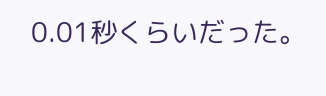0.01秒くらいだった。